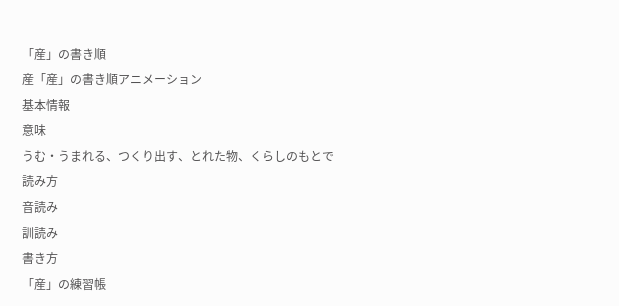「産」の書き順
産「産」の書き順アニメーション
基本情報
意味
うむ・うまれる、つくり出す、とれた物、くらしのもとで
読み方
音読み
訓読み
書き方
「産」の練習帳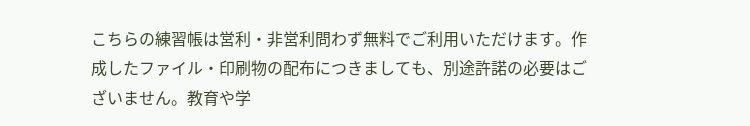こちらの練習帳は営利・非営利問わず無料でご利用いただけます。作成したファイル・印刷物の配布につきましても、別途許諾の必要はございません。教育や学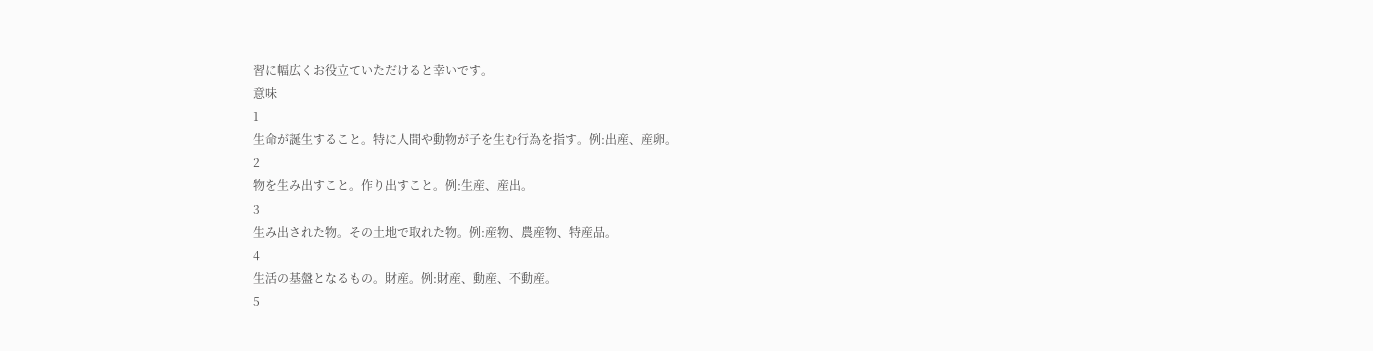習に幅広くお役立ていただけると幸いです。
意味
1
生命が誕生すること。特に人間や動物が子を生む行為を指す。例:出産、産卵。
2
物を生み出すこと。作り出すこと。例:生産、産出。
3
生み出された物。その土地で取れた物。例:産物、農産物、特産品。
4
生活の基盤となるもの。財産。例:財産、動産、不動産。
5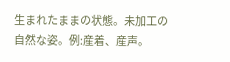生まれたままの状態。未加工の自然な姿。例:産着、産声。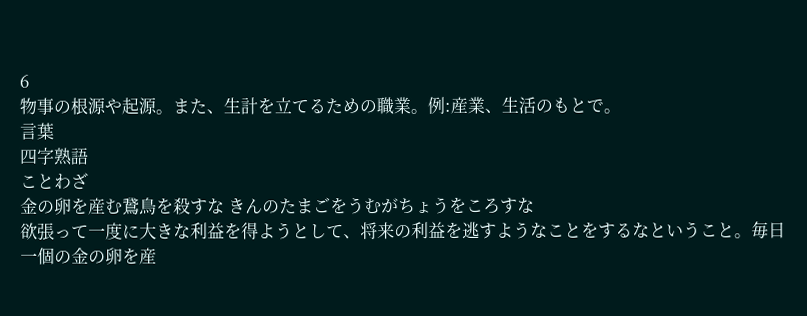6
物事の根源や起源。また、生計を立てるための職業。例:産業、生活のもとで。
言葉
四字熟語
ことわざ
金の卵を産む鵞鳥を殺すな きんのたまごをうむがちょうをころすな
欲張って一度に大きな利益を得ようとして、将来の利益を逃すようなことをするなということ。毎日一個の金の卵を産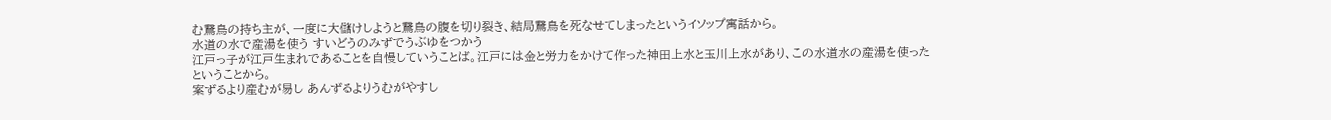む鵞鳥の持ち主が、一度に大儲けしようと鵞鳥の腹を切り裂き、結局鵞鳥を死なせてしまったというイソップ寓話から。
水道の水で産湯を使う すいどうのみずでうぶゆをつかう
江戸っ子が江戸生まれであることを自慢していうことば。江戸には金と労力をかけて作った神田上水と玉川上水があり、この水道水の産湯を使ったということから。
案ずるより産むが易し あんずるよりうむがやすし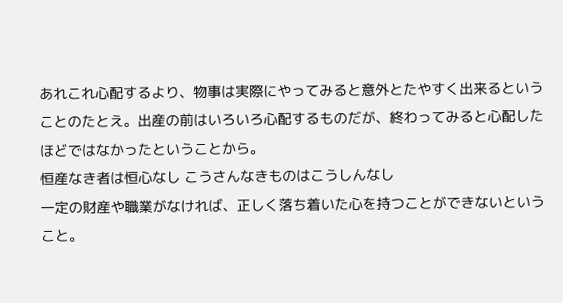あれこれ心配するより、物事は実際にやってみると意外とたやすく出来るということのたとえ。出産の前はいろいろ心配するものだが、終わってみると心配したほどではなかったということから。
恒産なき者は恒心なし こうさんなきものはこうしんなし
一定の財産や職業がなければ、正しく落ち着いた心を持つことができないということ。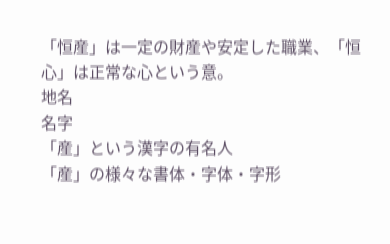「恒産」は一定の財産や安定した職業、「恒心」は正常な心という意。
地名
名字
「産」という漢字の有名人
「産」の様々な書体・字体・字形